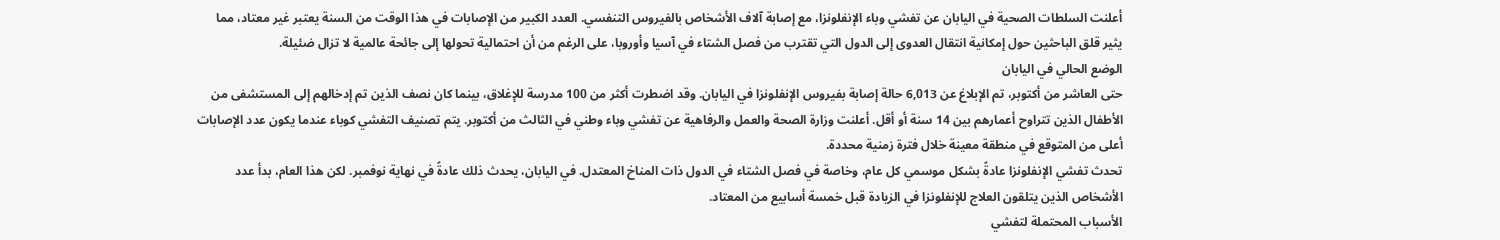أعلنت السلطات الصحية في اليابان عن تفشي وباء الإنفلونزا، مع إصابة آلاف الأشخاص بالفيروس التنفسي. العدد الكبير من الإصابات في هذا الوقت من السنة يعتبر غير معتاد، مما يثير قلق الباحثين حول إمكانية انتقال العدوى إلى الدول التي تقترب من فصل الشتاء في آسيا وأوروبا، على الرغم من أن احتمالية تحولها إلى جائحة عالمية لا تزال ضئيلة.
الوضع الحالي في اليابان
حتى العاشر من أكتوبر، تم الإبلاغ عن 6,013 حالة إصابة بفيروس الإنفلونزا في اليابان. وقد اضطرت أكثر من 100 مدرسة للإغلاق، بينما كان نصف الذين تم إدخالهم إلى المستشفى من الأطفال الذين تتراوح أعمارهم بين 14 سنة أو أقل. أعلنت وزارة الصحة والعمل والرفاهية عن تفشي وباء وطني في الثالث من أكتوبر. يتم تصنيف التفشي كوباء عندما يكون عدد الإصابات أعلى من المتوقع في منطقة معينة خلال فترة زمنية محددة.
تحدث تفشي الإنفلونزا عادةً بشكل موسمي كل عام، وخاصة في فصل الشتاء في الدول ذات المناخ المعتدل. في اليابان، يحدث ذلك عادةً في نهاية نوفمبر. لكن هذا العام، بدأ عدد الأشخاص الذين يتلقون العلاج للإنفلونزا في الزيادة قبل خمسة أسابيع من المعتاد.
الأسباب المحتملة لتفشي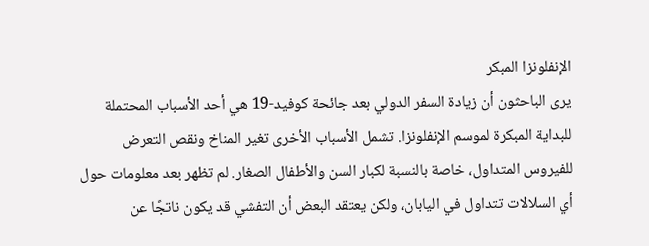الإنفلونزا المبكر
يرى الباحثون أن زيادة السفر الدولي بعد جائحة كوفيد-19 هي أحد الأسباب المحتملة للبداية المبكرة لموسم الإنفلونزا. تشمل الأسباب الأخرى تغير المناخ ونقص التعرض للفيروس المتداول، خاصة بالنسبة لكبار السن والأطفال الصغار. لم تظهر بعد معلومات حول أي السلالات تتداول في اليابان، ولكن يعتقد البعض أن التفشي قد يكون ناتجًا عن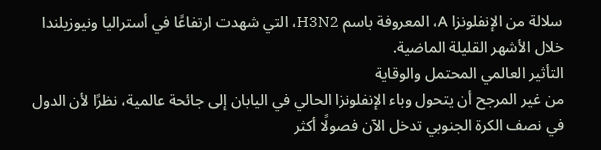سلالة من الإنفلونزا A، المعروفة باسم H3N2، التي شهدت ارتفاعًا في أستراليا ونيوزيلندا خلال الأشهر القليلة الماضية.
التأثير العالمي المحتمل والوقاية
من غير المرجح أن يتحول وباء الإنفلونزا الحالي في اليابان إلى جائحة عالمية، نظرًا لأن الدول في نصف الكرة الجنوبي تدخل الآن فصولًا أكثر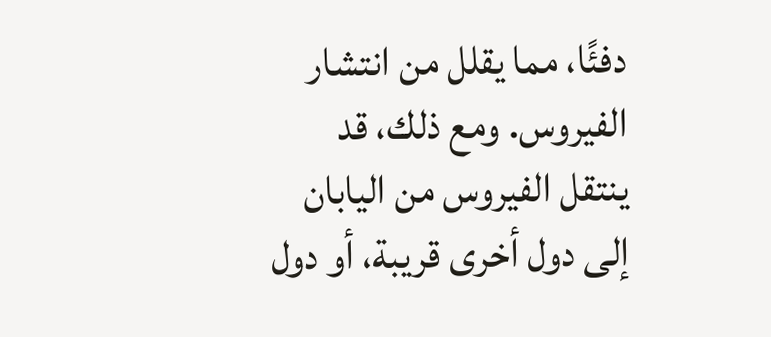دفئًا، مما يقلل من انتشار الفيروس. ومع ذلك، قد ينتقل الفيروس من اليابان إلى دول أخرى قريبة، أو دول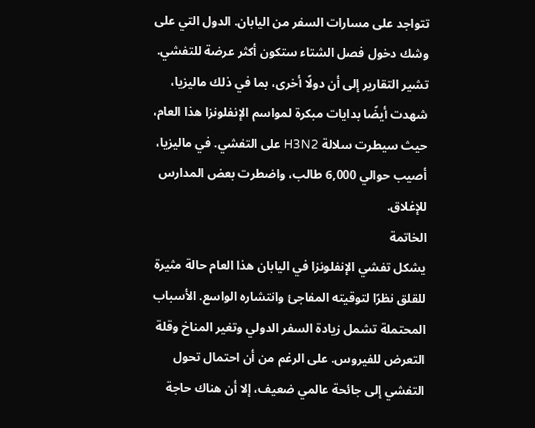تتواجد على مسارات السفر من اليابان. الدول التي على وشك دخول فصل الشتاء ستكون أكثر عرضة للتفشي.
تشير التقارير إلى أن دولًا أخرى، بما في ذلك ماليزيا، شهدت أيضًا بدايات مبكرة لمواسم الإنفلونزا هذا العام، حيث سيطرت سلالة H3N2 على التفشي. في ماليزيا، أصيب حوالي 6,000 طالب، واضطرت بعض المدارس للإغلاق.
الخاتمة
يشكل تفشي الإنفلونزا في اليابان هذا العام حالة مثيرة للقلق نظرًا لتوقيته المفاجئ وانتشاره الواسع. الأسباب المحتملة تشمل زيادة السفر الدولي وتغير المناخ وقلة التعرض للفيروس. على الرغم من أن احتمال تحول التفشي إلى جائحة عالمي ضعيف، إلا أن هناك حاجة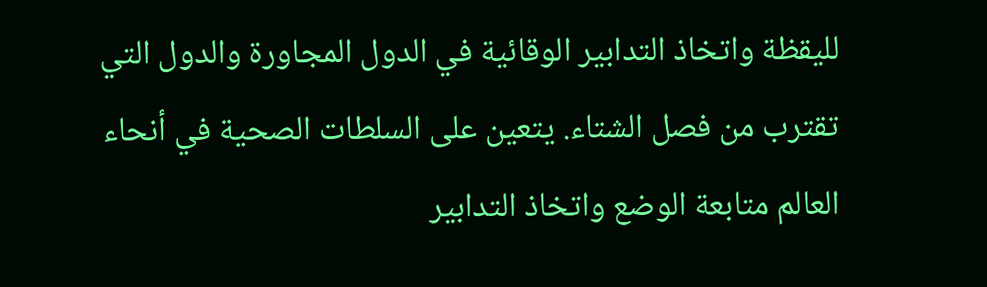لليقظة واتخاذ التدابير الوقائية في الدول المجاورة والدول التي تقترب من فصل الشتاء. يتعين على السلطات الصحية في أنحاء العالم متابعة الوضع واتخاذ التدابير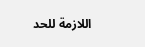اللازمة للحد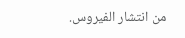من انتشار الفيروس.